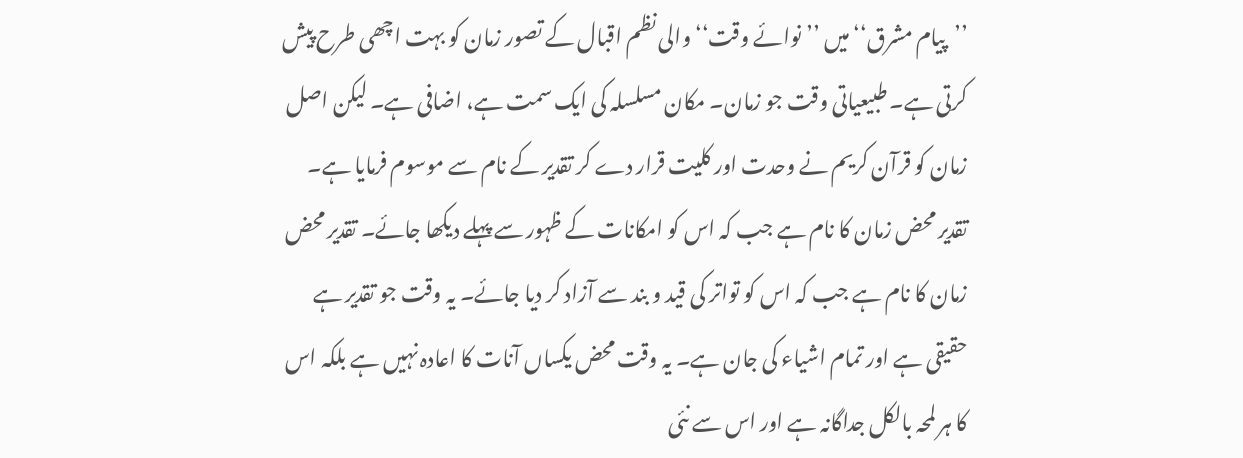’’پیام مشرق‘‘ میں ’’نوائے وقت‘‘ والی نظم اقبال کے تصور زمان کو بہت اچھی طرح پیش کرتی ہے۔ طبیعیاتی وقت جو زمان۔ مکان مسلسلہ کی ایک سمت ہے، اضافی ہے۔ لیکن اصل زمان کو قرآن کریم نے وحدت اور کلیت قرار دے کر تقدیر کے نام سے موسوم فرمایا ہے۔ تقدیر محض زمان کا نام ہے جب کہ اس کو امکانات کے ظہور سے پہلے دیکھا جائے۔ تقدیر محض زمان کا نام ہے جب کہ اس کو تواتر کی قید و بند سے آزاد کر دیا جائے۔ یہ وقت جو تقدیر ہے حقیقی ہے اور تمام اشیاء کی جان ہے۔ یہ وقت محض یکساں آنات کا اعادہ نہیں ہے بلکہ اس کا ہر لمحہ بالکل جداگانہ ہے اور اس سے نئی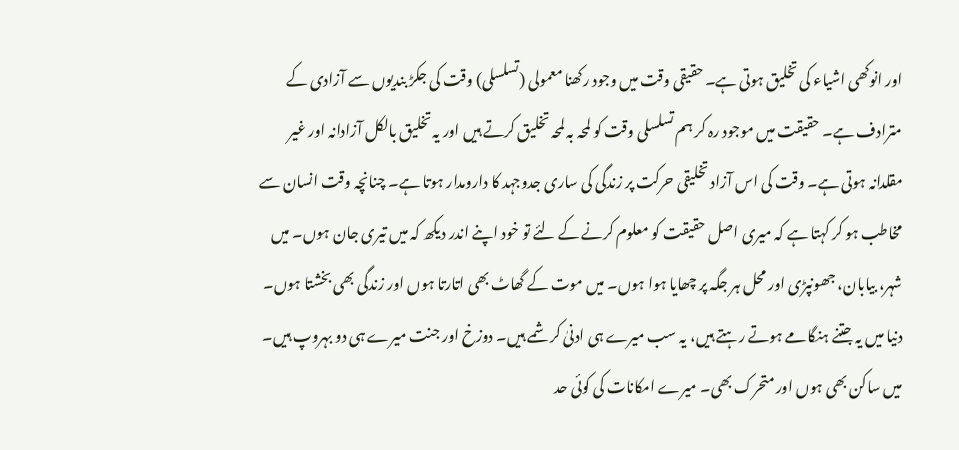اور انوکھی اشیاء کی تخلیق ہوتی ہے۔ حقیقی وقت میں وجود رکھنا معمولی (تسلسلی) وقت کی جکڑ بندیوں سے آزادی کے مترادف ہے۔ حقیقت میں موجود رہ کر ہم تسلسلی وقت کو لمحہ بہ لمحہ تخلیق کرتے ہیں اور یہ تخلیق بالکل آزادانہ اور غیر مقلدانہ ہوتی ہے۔ وقت کی اس آزاد تخلیقی حرکت پر زندگی کی ساری جدوجہد کا دارومدار ہوتا ہے۔ چنانچہ وقت انسان سے مخاطب ہو کر کہتا ہے کہ میری اصل حقیقت کو معلوم کرنے کے لئے تو خود اپنے اندر دیکھ کہ میں تیری جان ہوں۔ میں شہر، بیابان، جھونپڑی اور محل ہر جگہ پر چھایا ہوا ہوں۔ میں موت کے گھاٹ بھی اتارتا ہوں اور زندگی بھی بخشتا ہوں۔ دنیا میں یہ جتنے ہنگامے ہوتے رہتے ہیں، یہ سب میرے ہی ادنیٰ کرشمے ہیں۔ دوزخ اور جنت میرے ہی دو بہروپ ہیں۔ میں ساکن بھی ہوں اور متحرک بھی۔ میرے امکانات کی کوئی حد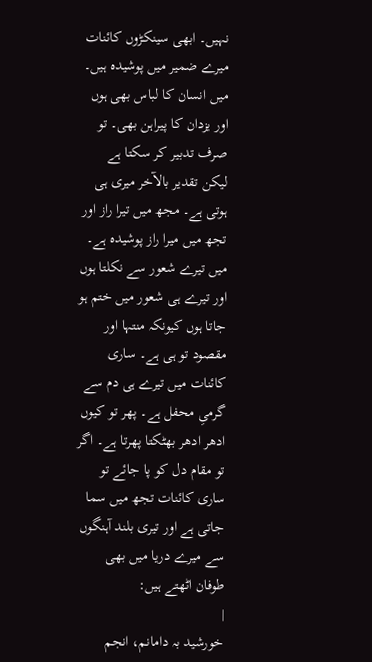نہیں۔ ابھی سینکڑوں کائنات میرے ضمیر میں پوشیدہ ہیں۔ میں انسان کا لباس بھی ہوں اور یزدان کا پیراہن بھی۔ تو صرف تدبیر کر سکتا ہے لیکن تقدیر بالآخر میری ہی ہوتی ہے۔ مجھ میں تیرا راز اور تجھ میں میرا راز پوشیدہ ہے۔ میں تیرے شعور سے نکلتا ہوں اور تیرے ہی شعور میں ختم ہو جاتا ہوں کیونکہ منتہا اور مقصود تو ہی ہے۔ ساری کائنات میں تیرے ہی دم سے گرمیِ محفل ہے۔ پھر تو کیوں ادھر ادھر بھٹکتا پھرتا ہے۔ اگر تو مقام دل کو پا جائے تو ساری کائنات تجھ میں سما جاتی ہے اور تیری بلند آہنگوں سے میرے دریا میں بھی طوفان اٹھتے ہیں:
|
خورشید بہ دامانم، انجم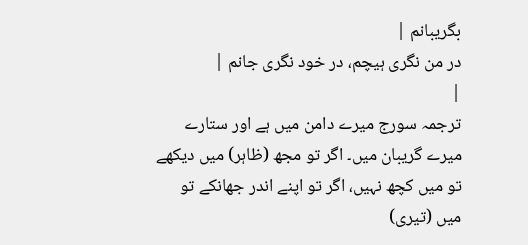بگریبانم |
در من نگری ہیچم، در خود نگری جانم |
|
ترجمہ سورج میرے دامن میں ہے اور ستارے میرے گریبان میں۔ اگر تو مجھ (ظاہر) میں دیکھے تو میں کچھ نہیں، اگر تو اپنے اندر جھانکے تو میں (تیری)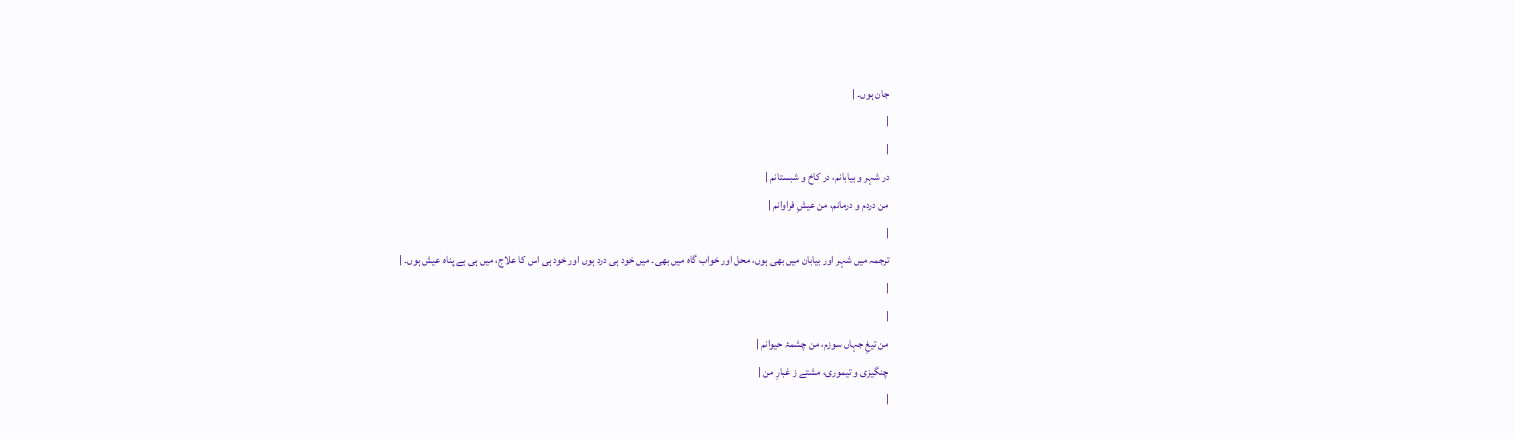جان ہوں۔ |
|
|
در شہر و بیابانم، در کاخ و شبستانم |
من دردم و درمانم، من عیشِ فراوانم |
|
ترجمہ میں شہر اور بیابان میں بھی ہوں، محل اور خواب گاہ میں بھی۔ میں خود ہی درد ہوں اور خود ہی اس کا علاج، میں ہی بے پناہ عیش ہوں۔ |
|
|
من تیغِ جہاں سوزم، من چشمۂ حیوانم |
چنگیزی و تیموری، مشتے ز غبارِ من |
|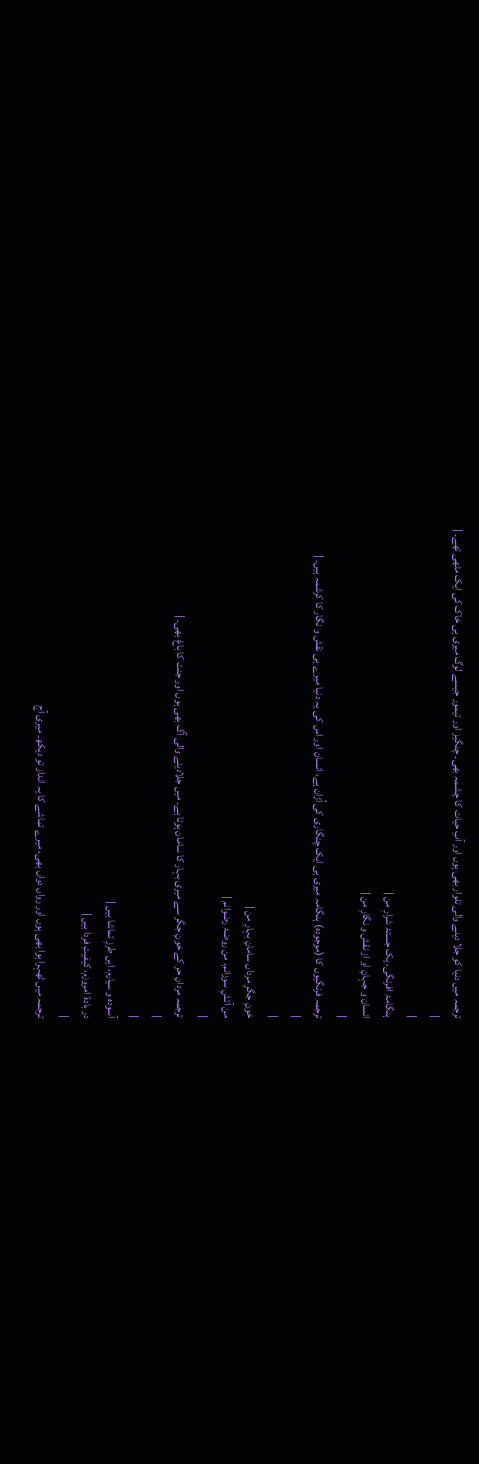ترجمہ میں دنیا کو جلا دینے والی تلوار بھی ہوں اور آبِ حیات کا چشمہ بھی۔ چنگیز اور تیمور جیسے لوگ میری ہی خاک کی ایک مٹھی تھے۔ |
|
|
ہنگامۂ افرنگی، یک جستۂ شرارِ من |
انسان و جہانِ او از نقش و نگارِ من |
|
ترجمہ فرنگیوں کا (موجودہ) ہنگامہ میری ہی ایک چنگاری کی اُڑان ہے، انسان اور اس کی یہ دنیا میرے ہی نقش و نگار کا کرشمہ ہیں۔ |
|
|
خونِ جگرِ مرداں سامانِ بہارِ من |
من آتشِ سوزانم، من روضۂ رضوانم |
|
ترجمہ مردانِ حر کے خونِ جگر سے میری بہار کا سامان ہوتا ہے۔ میں جلادینے والی آگ بھی ہوں اور جنت کا باغ بھی۔ |
|
|
آسودہ و سیارم، ایں طرزِ تماشا بیں |
در بادۂ امروزم، کیفیتِ فردا بیں |
|
ترجمہ میں ٹھہرا ہوا بھی ہوں اور رواں دواں بھی، میرے تماشے کا یہ انداز تو دیکھ۔ میری آج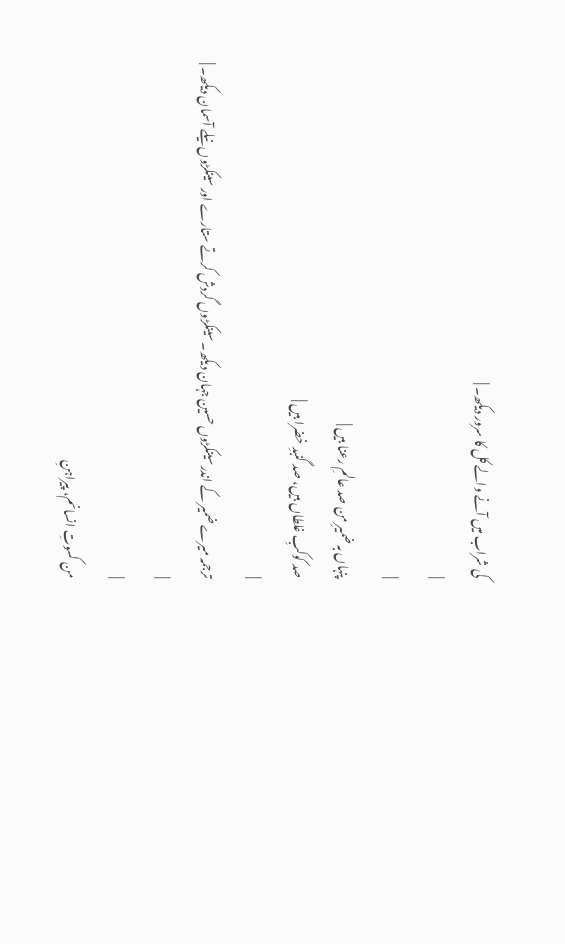کی شراب میں آنے والے کل کا سرور دیکھ۔ |
|
|
پنہاں بہ ضمیرِ من صد عالمِ رعنا بیں |
صد کوکبِ غلطاں بیں، صد گنبدِ خضرا بیں |
|
ترجمہ میرے ضمیر کے اندر سینکڑوں حسین جہان دیکھ۔ سینکڑوں گردش کرتے ستارے اور سینکڑوں نیلے آسمان دیکھ۔ |
|
|
من کسوتِ انسانم، پیراہنِ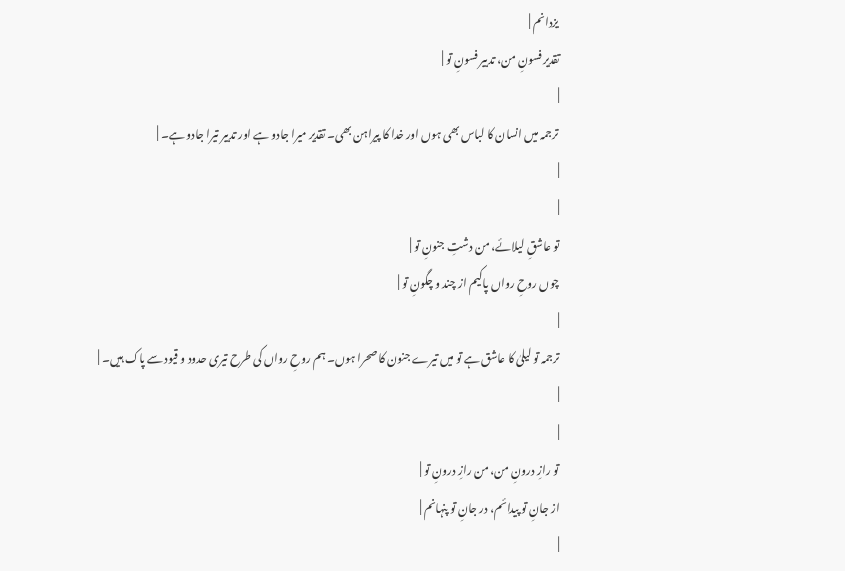یزدانم |
تقدیر فسونِ من، تدبیر فسونِ تو |
|
ترجمہ میں انسان کا لباس بھی ہوں اور خدا کا پیراہن بھی۔ تقدیر میرا جادو ہے اور تدبیر تیرا جادو ہے۔ |
|
|
تو عاشقِ لیلائے، من دشتِ جنونِ تو |
چوں روحِ رواں پاکیم از چند و چگونِ تو |
|
ترجمہ تو لیلیٰ کا عاشق ہے تو میں تیرے جنون کا صحرا ہوں۔ ہم روحِ رواں کی طرح تیری حدود و قیود سے پاک ہیں۔ |
|
|
تو رازِ درونِ من، من رازِ درونِ تو |
از جانِ تو پیدائم، در جانِ تو پنہانم |
|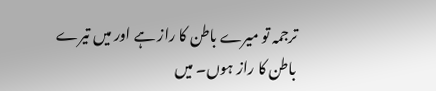ترجمہ تو میرے باطن کا راز ہے اور میں تیرے باطن کا راز ہوں۔ میں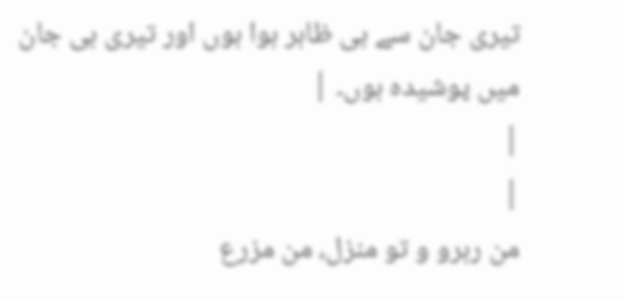تیری جان سے ہی ظاہر ہوا ہوں اور تیری ہی جان میں پوشیدہ ہوں۔ |
|
|
من رہرو و تو منزل، من مزرع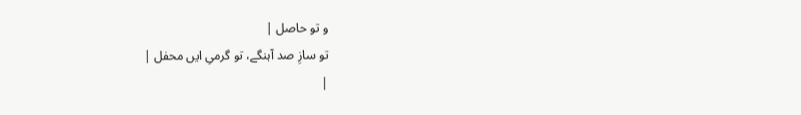و تو حاصل |
تو سازِ صد آہنگے، تو گرمیِ ایں محفل |
|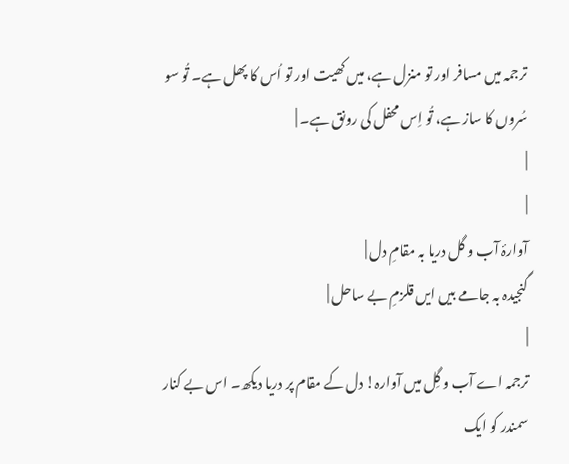ترجمہ میں مسافر اور تو منزل ہے، میں کھیت اور تو اُس کا پھل ہے۔ تُو سو سُروں کا ساز ہے، تُو اِس محفل کی رونق ہے۔ |
|
|
آوارۂ آب و گل دریا بہ مقامِ دل |
گنجیدہ بہ جامے بیں ایں قلزمِ بے ساحل |
|
ترجمہ اے آب و گِل میں آوارہ! دل کے مقام پر دریا دیکھ۔ اس بے کنار سمندر کو ایک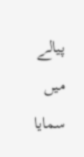پیالے میں سمایا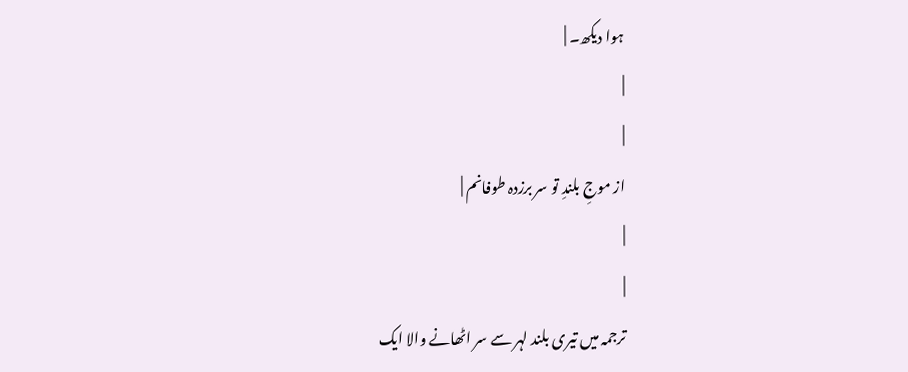ہوا دیکھ۔ |
|
|
از موجِ بلندِ تو سر برزدہ طوفانم |
|
|
ترجمہ میں تیری بلند لہر سے سر اٹھانے والا ایک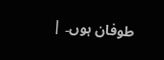طوفان ہوں۔ |